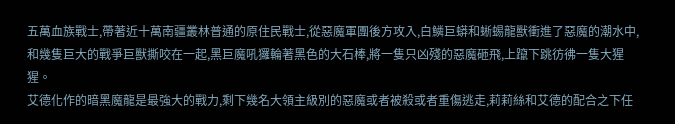五萬血族戰士,帶著近十萬南疆叢林普通的原住民戰士,從惡魔軍團後方攻入,白鱗巨蟒和蜥蜴龍獸衝進了惡魔的潮水中,和幾隻巨大的戰爭巨獸撕咬在一起,黑巨魔吼玀輪著黑色的大石棒,將一隻只凶殘的惡魔砸飛,上躥下跳彷彿一隻大猩猩。
艾德化作的暗黑魔龍是最強大的戰力,剩下幾名大領主級別的惡魔或者被殺或者重傷逃走,莉莉絲和艾德的配合之下任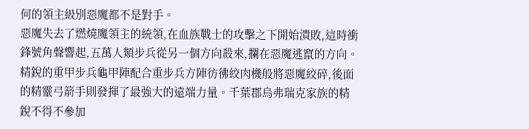何的領主級別惡魔都不是對手。
惡魔失去了燃燒魔領主的統領,在血族戰士的攻擊之下開始潰敗,這時衝鋒號角聲響起,五萬人類步兵從另一個方向殺來,攔在惡魔逃竄的方向。
精銳的重甲步兵龜甲陣配合重步兵方陣彷彿絞肉機般將惡魔絞碎,後面的精靈弓箭手則發揮了最強大的遠端力量。千葉郡烏弗瑞克家族的精銳不得不參加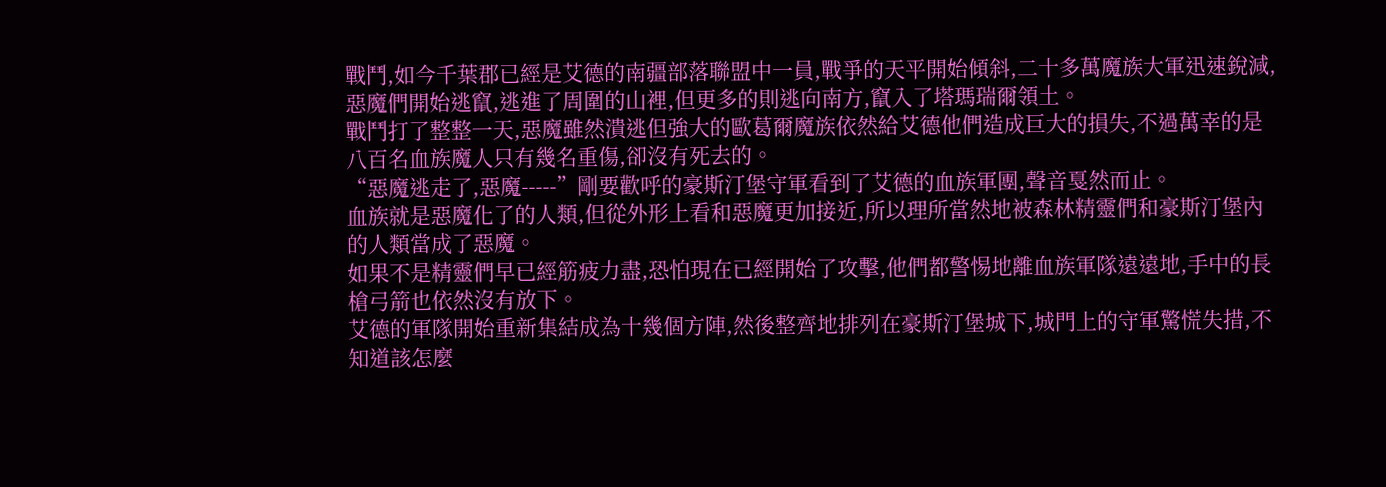戰鬥,如今千葉郡已經是艾德的南疆部落聯盟中一員,戰爭的天平開始傾斜,二十多萬魔族大軍迅速銳減,惡魔們開始逃竄,逃進了周圍的山裡,但更多的則逃向南方,竄入了塔瑪瑞爾領土。
戰鬥打了整整一天,惡魔雖然潰逃但強大的歐葛爾魔族依然給艾德他們造成巨大的損失,不過萬幸的是八百名血族魔人只有幾名重傷,卻沒有死去的。
“惡魔逃走了,惡魔-----”剛要歡呼的豪斯汀堡守軍看到了艾德的血族軍團,聲音戛然而止。
血族就是惡魔化了的人類,但從外形上看和惡魔更加接近,所以理所當然地被森林精靈們和豪斯汀堡內的人類當成了惡魔。
如果不是精靈們早已經筋疲力盡,恐怕現在已經開始了攻擊,他們都警惕地離血族軍隊遠遠地,手中的長槍弓箭也依然沒有放下。
艾德的軍隊開始重新集結成為十幾個方陣,然後整齊地排列在豪斯汀堡城下,城門上的守軍驚慌失措,不知道該怎麼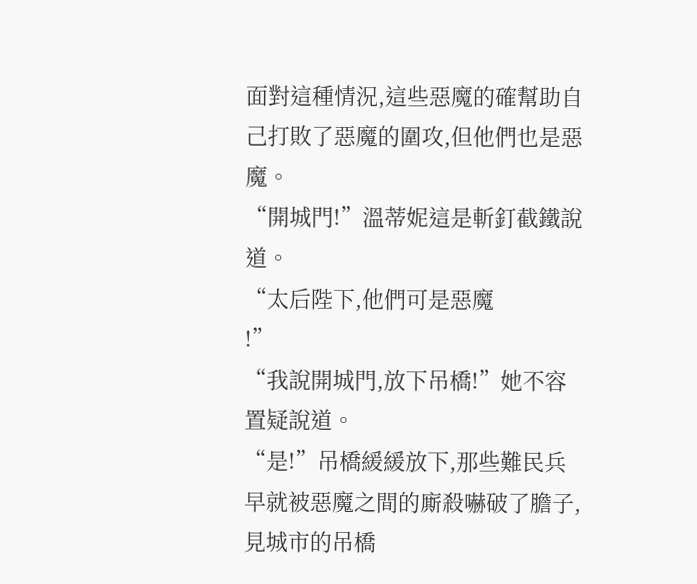面對這種情況,這些惡魔的確幫助自己打敗了惡魔的圍攻,但他們也是惡魔。
“開城門!”溫蒂妮這是斬釘截鐵說道。
“太后陛下,他們可是惡魔
!”
“我說開城門,放下吊橋!”她不容置疑說道。
“是!”吊橋緩緩放下,那些難民兵早就被惡魔之間的廝殺嚇破了膽子,見城市的吊橋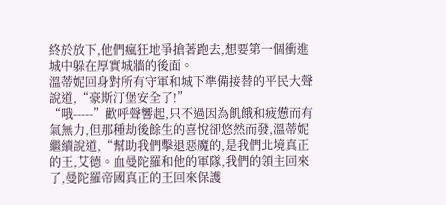終於放下,他們瘋狂地爭搶著跑去,想要第一個衝進城中躲在厚實城牆的後面。
溫蒂妮回身對所有守軍和城下準備接替的平民大聲說道,“豪斯汀堡安全了!”
“哦-----”歡呼聲響起,只不過因為飢餓和疲憊而有氣無力,但那種劫後餘生的喜悅卻悠然而發,溫蒂妮繼續說道,“幫助我們擊退惡魔的,是我們北境真正的王,艾德。血曼陀羅和他的軍隊,我們的領主回來了,曼陀羅帝國真正的王回來保護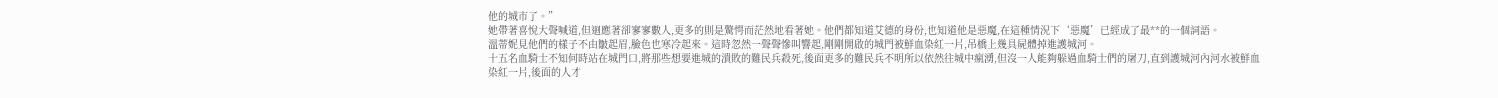他的城市了。”
她帶著喜悅大聲喊道,但迴應著卻寥寥數人,更多的則是驚愕而茫然地看著她。他們都知道艾德的身份,也知道他是惡魔,在這種情況下‘惡魔’已經成了最**的一個詞語。
溫蒂妮見他們的樣子不由皺起眉,臉色也寒冷起來。這時忽然一聲聲慘叫響起,剛剛開啟的城門被鮮血染紅一片,吊橋上幾具屍體掉進護城河。
十五名血騎士不知何時站在城門口,將那些想要進城的潰敗的難民兵殺死,後面更多的難民兵不明所以依然往城中瘋湧,但沒一人能夠躲過血騎士們的屠刀,直到護城河內河水被鮮血染紅一片,後面的人才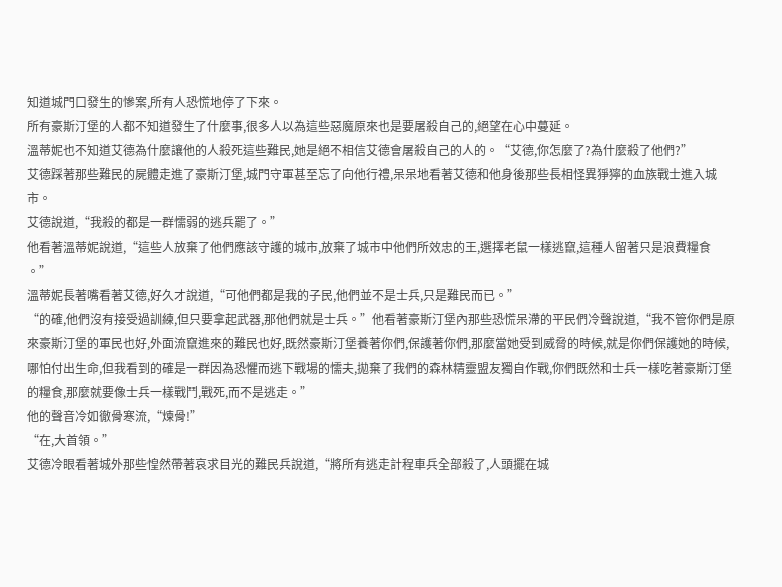知道城門口發生的慘案,所有人恐慌地停了下來。
所有豪斯汀堡的人都不知道發生了什麼事,很多人以為這些惡魔原來也是要屠殺自己的,絕望在心中蔓延。
溫蒂妮也不知道艾德為什麼讓他的人殺死這些難民,她是絕不相信艾德會屠殺自己的人的。“艾德,你怎麼了?為什麼殺了他們?”
艾德踩著那些難民的屍體走進了豪斯汀堡,城門守軍甚至忘了向他行禮,呆呆地看著艾德和他身後那些長相怪異猙獰的血族戰士進入城市。
艾德說道,“我殺的都是一群懦弱的逃兵罷了。”
他看著溫蒂妮說道,“這些人放棄了他們應該守護的城市,放棄了城市中他們所效忠的王,選擇老鼠一樣逃竄,這種人留著只是浪費糧食
。”
溫蒂妮長著嘴看著艾德,好久才說道,“可他們都是我的子民,他們並不是士兵,只是難民而已。”
“的確,他們沒有接受過訓練,但只要拿起武器,那他們就是士兵。”他看著豪斯汀堡內那些恐慌呆滯的平民們冷聲說道,“我不管你們是原來豪斯汀堡的軍民也好,外面流竄進來的難民也好,既然豪斯汀堡養著你們,保護著你們,那麼當她受到威脅的時候,就是你們保護她的時候,哪怕付出生命,但我看到的確是一群因為恐懼而逃下戰場的懦夫,拋棄了我們的森林精靈盟友獨自作戰,你們既然和士兵一樣吃著豪斯汀堡的糧食,那麼就要像士兵一樣戰鬥,戰死,而不是逃走。”
他的聲音冷如徹骨寒流,“煉骨!”
“在,大首領。”
艾德冷眼看著城外那些惶然帶著哀求目光的難民兵說道,“將所有逃走計程車兵全部殺了,人頭擺在城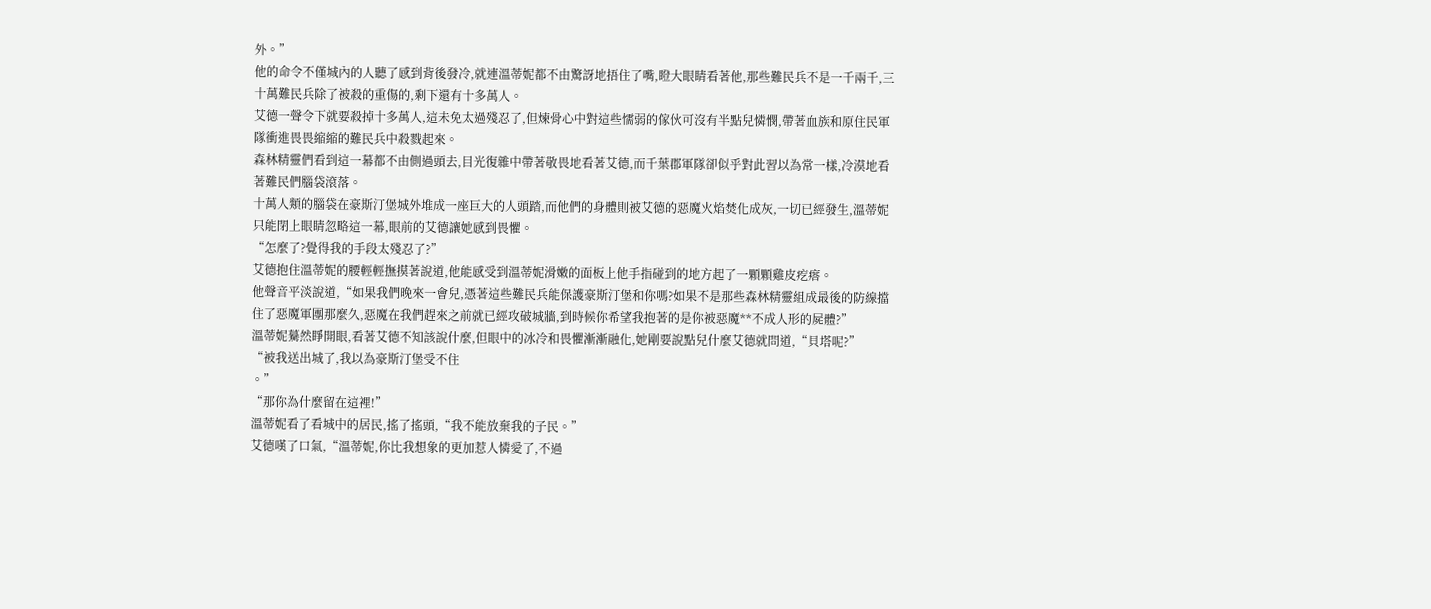外。”
他的命令不僅城內的人聽了感到背後發冷,就連溫蒂妮都不由驚訝地捂住了嘴,瞪大眼睛看著他,那些難民兵不是一千兩千,三十萬難民兵除了被殺的重傷的,剩下還有十多萬人。
艾德一聲令下就要殺掉十多萬人,這未免太過殘忍了,但煉骨心中對這些懦弱的傢伙可沒有半點兒憐憫,帶著血族和原住民軍隊衝進畏畏縮縮的難民兵中殺戮起來。
森林精靈們看到這一幕都不由側過頭去,目光復雜中帶著敬畏地看著艾德,而千葉郡軍隊卻似乎對此習以為常一樣,冷漠地看著難民們腦袋滾落。
十萬人類的腦袋在豪斯汀堡城外堆成一座巨大的人頭踏,而他們的身體則被艾德的惡魔火焰焚化成灰,一切已經發生,溫蒂妮只能閉上眼睛忽略這一幕,眼前的艾德讓她感到畏懼。
“怎麼了?覺得我的手段太殘忍了?”
艾德抱住溫蒂妮的腰輕輕撫摸著說道,他能感受到溫蒂妮滑嫩的面板上他手指碰到的地方起了一顆顆雞皮疙瘩。
他聲音平淡說道,“如果我們晚來一會兒,憑著這些難民兵能保護豪斯汀堡和你嗎?如果不是那些森林精靈組成最後的防線擋住了惡魔軍團那麼久,惡魔在我們趕來之前就已經攻破城牆,到時候你希望我抱著的是你被惡魔**不成人形的屍體?”
溫蒂妮驀然睜開眼,看著艾德不知該說什麼,但眼中的冰冷和畏懼漸漸融化,她剛要說點兒什麼艾德就問道,“貝塔呢?”
“被我送出城了,我以為豪斯汀堡受不住
。”
“那你為什麼留在這裡!”
溫蒂妮看了看城中的居民,搖了搖頭,“我不能放棄我的子民。”
艾德嘆了口氣,“溫蒂妮,你比我想象的更加惹人憐愛了,不過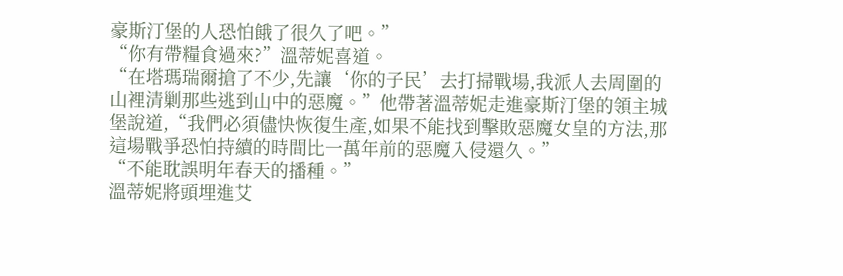豪斯汀堡的人恐怕餓了很久了吧。”
“你有帶糧食過來?”溫蒂妮喜道。
“在塔瑪瑞爾搶了不少,先讓‘你的子民’去打掃戰場,我派人去周圍的山裡清剿那些逃到山中的惡魔。”他帶著溫蒂妮走進豪斯汀堡的領主城堡說道,“我們必須儘快恢復生產,如果不能找到擊敗惡魔女皇的方法,那這場戰爭恐怕持續的時間比一萬年前的惡魔入侵還久。”
“不能耽誤明年春天的播種。”
溫蒂妮將頭埋進艾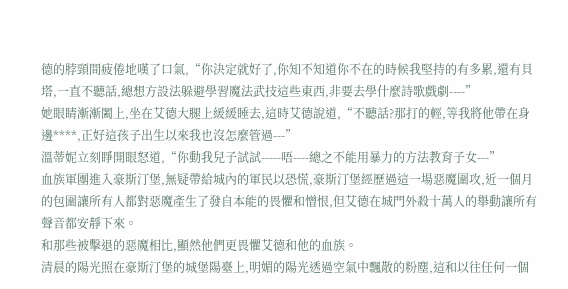德的脖頸間疲倦地嘆了口氣,“你決定就好了,你知不知道你不在的時候我堅持的有多累,還有貝塔,一直不聽話,總想方設法躲避學習魔法武技這些東西,非要去學什麼詩歌戲劇----”
她眼睛漸漸闔上,坐在艾德大腿上緩緩睡去,這時艾德說道,“不聽話?那打的輕,等我將他帶在身邊****,正好這孩子出生以來我也沒怎麼管過---”
溫蒂妮立刻睜開眼怒道,“你動我兒子試試-----唔----總之不能用暴力的方法教育子女---”
血族軍團進入豪斯汀堡,無疑帶給城內的軍民以恐慌,豪斯汀堡經歷過這一場惡魔圍攻,近一個月的包圍讓所有人都對惡魔產生了發自本能的畏懼和憎恨,但艾德在城門外殺十萬人的舉動讓所有聲音都安靜下來。
和那些被擊退的惡魔相比,顯然他們更畏懼艾德和他的血族。
清晨的陽光照在豪斯汀堡的城堡陽臺上,明媚的陽光透過空氣中飄散的粉塵,這和以往任何一個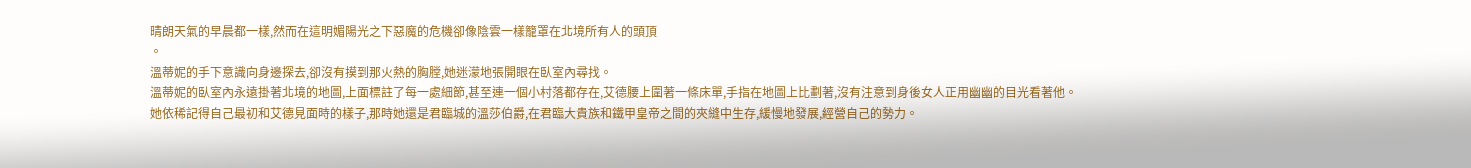晴朗天氣的早晨都一樣,然而在這明媚陽光之下惡魔的危機卻像陰雲一樣籠罩在北境所有人的頭頂
。
溫蒂妮的手下意識向身邊探去,卻沒有摸到那火熱的胸膛,她迷濛地張開眼在臥室內尋找。
溫蒂妮的臥室內永遠掛著北境的地圖,上面標註了每一處細節,甚至連一個小村落都存在,艾德腰上圍著一條床單,手指在地圖上比劃著,沒有注意到身後女人正用幽幽的目光看著他。
她依稀記得自己最初和艾德見面時的樣子,那時她還是君臨城的溫莎伯爵,在君臨大貴族和鐵甲皇帝之間的夾縫中生存,緩慢地發展,經營自己的勢力。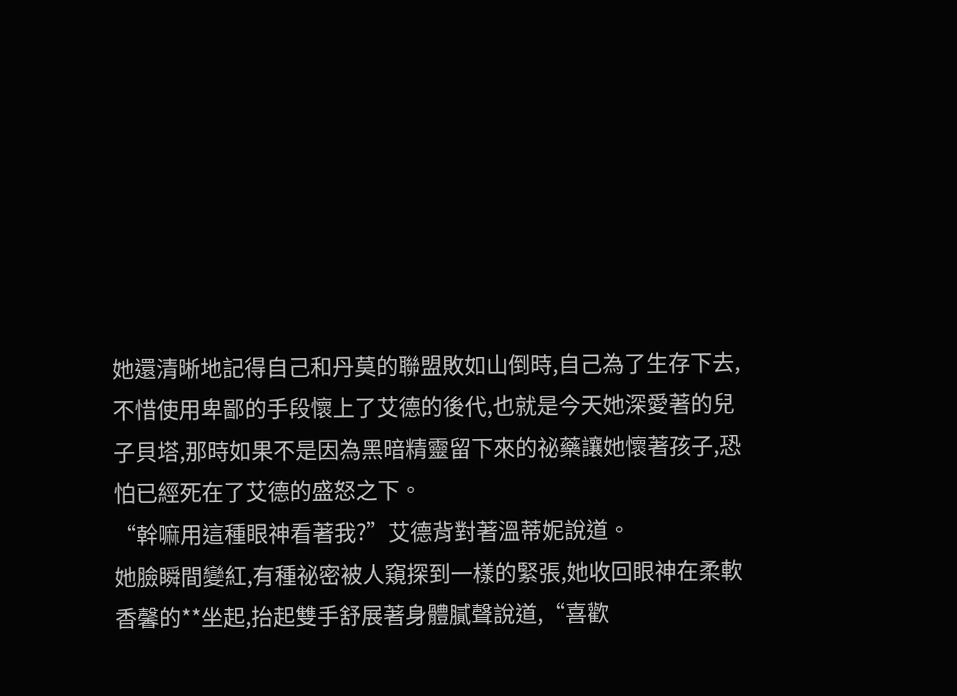她還清晰地記得自己和丹莫的聯盟敗如山倒時,自己為了生存下去,不惜使用卑鄙的手段懷上了艾德的後代,也就是今天她深愛著的兒子貝塔,那時如果不是因為黑暗精靈留下來的祕藥讓她懷著孩子,恐怕已經死在了艾德的盛怒之下。
“幹嘛用這種眼神看著我?”艾德背對著溫蒂妮說道。
她臉瞬間變紅,有種祕密被人窺探到一樣的緊張,她收回眼神在柔軟香馨的**坐起,抬起雙手舒展著身體膩聲說道,“喜歡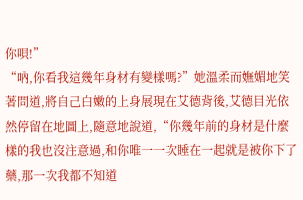你唄!”
“吶,你看我這幾年身材有變樣嗎?”她溫柔而嫵媚地笑著問道,將自己白嫩的上身展現在艾德背後,艾德目光依然停留在地圖上,隨意地說道,“你幾年前的身材是什麼樣的我也沒注意過,和你唯一一次睡在一起就是被你下了藥,那一次我都不知道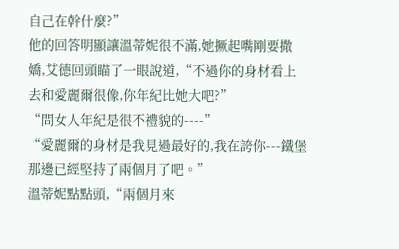自己在幹什麼?”
他的回答明顯讓溫蒂妮很不滿,她撅起嘴剛要撒嬌,艾德回頭瞄了一眼說道,“不過你的身材看上去和愛麗爾很像,你年紀比她大吧?”
“問女人年紀是很不禮貌的----”
“愛麗爾的身材是我見過最好的,我在誇你---鐵堡那邊已經堅持了兩個月了吧。”
溫蒂妮點點頭,“兩個月來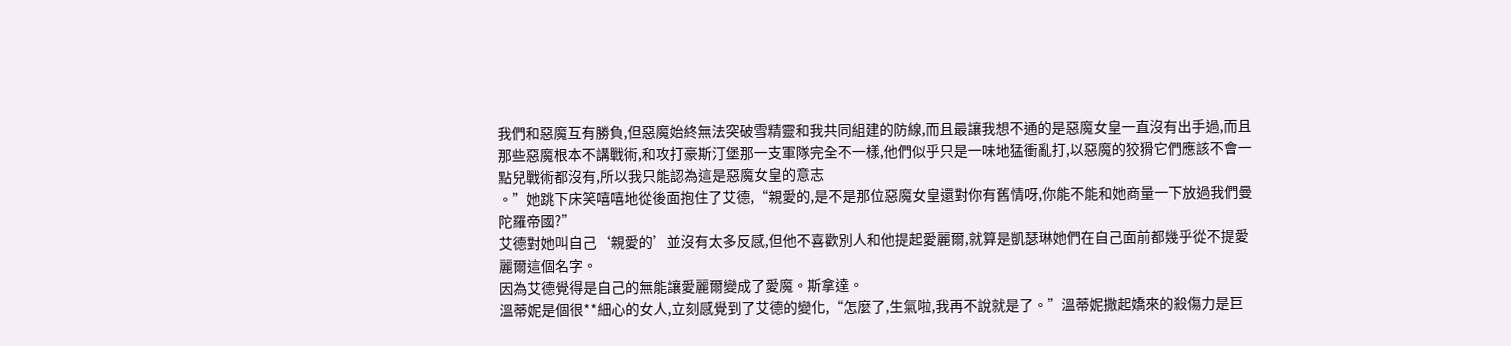我們和惡魔互有勝負,但惡魔始終無法突破雪精靈和我共同組建的防線,而且最讓我想不通的是惡魔女皇一直沒有出手過,而且那些惡魔根本不講戰術,和攻打豪斯汀堡那一支軍隊完全不一樣,他們似乎只是一味地猛衝亂打,以惡魔的狡猾它們應該不會一點兒戰術都沒有,所以我只能認為這是惡魔女皇的意志
。”她跳下床笑嘻嘻地從後面抱住了艾德,“親愛的,是不是那位惡魔女皇還對你有舊情呀,你能不能和她商量一下放過我們曼陀羅帝國?”
艾德對她叫自己‘親愛的’並沒有太多反感,但他不喜歡別人和他提起愛麗爾,就算是凱瑟琳她們在自己面前都幾乎從不提愛麗爾這個名字。
因為艾德覺得是自己的無能讓愛麗爾變成了愛魔。斯拿達。
溫蒂妮是個很**細心的女人,立刻感覺到了艾德的變化,“怎麼了,生氣啦,我再不說就是了。”溫蒂妮撒起嬌來的殺傷力是巨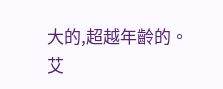大的,超越年齡的。
艾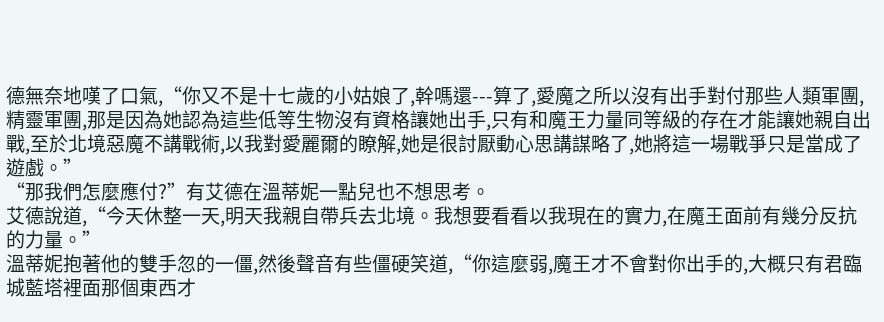德無奈地嘆了口氣,“你又不是十七歲的小姑娘了,幹嗎還---算了,愛魔之所以沒有出手對付那些人類軍團,精靈軍團,那是因為她認為這些低等生物沒有資格讓她出手,只有和魔王力量同等級的存在才能讓她親自出戰,至於北境惡魔不講戰術,以我對愛麗爾的瞭解,她是很討厭動心思講謀略了,她將這一場戰爭只是當成了遊戲。”
“那我們怎麼應付?”有艾德在溫蒂妮一點兒也不想思考。
艾德說道,“今天休整一天,明天我親自帶兵去北境。我想要看看以我現在的實力,在魔王面前有幾分反抗的力量。”
溫蒂妮抱著他的雙手忽的一僵,然後聲音有些僵硬笑道,“你這麼弱,魔王才不會對你出手的,大概只有君臨城藍塔裡面那個東西才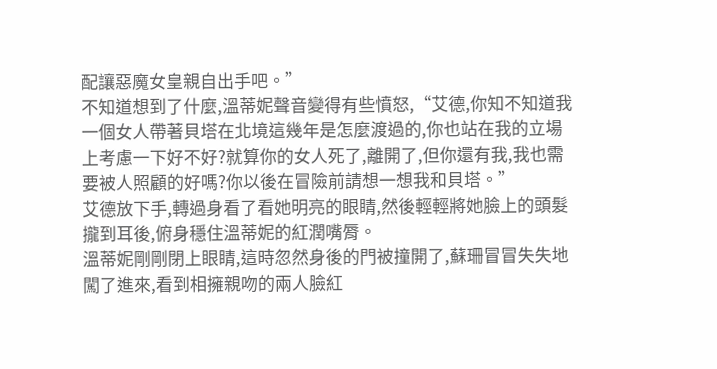配讓惡魔女皇親自出手吧。”
不知道想到了什麼,溫蒂妮聲音變得有些憤怒,“艾德,你知不知道我一個女人帶著貝塔在北境這幾年是怎麼渡過的,你也站在我的立場上考慮一下好不好?就算你的女人死了,離開了,但你還有我,我也需要被人照顧的好嗎?你以後在冒險前請想一想我和貝塔。”
艾德放下手,轉過身看了看她明亮的眼睛,然後輕輕將她臉上的頭髮攏到耳後,俯身穩住溫蒂妮的紅潤嘴脣。
溫蒂妮剛剛閉上眼睛,這時忽然身後的門被撞開了,蘇珊冒冒失失地闖了進來,看到相擁親吻的兩人臉紅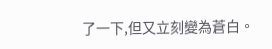了一下,但又立刻變為蒼白。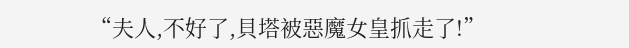“夫人,不好了,貝塔被惡魔女皇抓走了!”